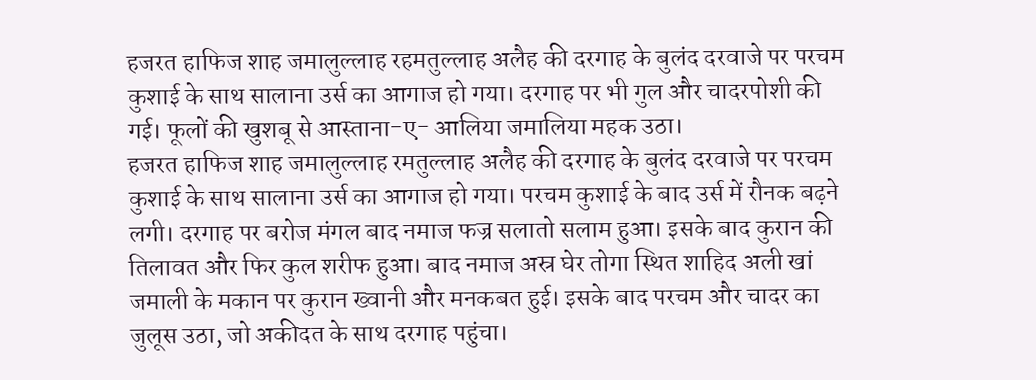हजरत हाफिज शाह जमालुल्लाह रहमतुल्लाह अलैह की दरगाह के बुलंद दरवाजे पर परचम कुशाई के साथ सालाना उर्स का आगाज हो गया। दरगाह पर भी गुल और चादरपोशी की गई। फूलों की खुशबू से आस्ताना-ए- आलिया जमालिया महक उठा।
हजरत हाफिज शाह जमालुल्लाह रमतुल्लाह अलैह की दरगाह के बुलंद दरवाजे पर परचम कुशाई के साथ सालाना उर्स का आगाज हो गया। परचम कुशाई के बाद उर्स में रौनक बढ़ने लगी। दरगाह पर बरोज मंगल बाद नमाज फज्र सलातो सलाम हुआ। इसके बाद कुरान की तिलावत और फिर कुल शरीफ हुआ। बाद नमाज अस्र घेर तोगा स्थित शाहिद अली खां जमाली के मकान पर कुरान ख्वानी और मनकबत हुई। इसके बाद परचम और चादर का जुलूस उठा, जो अकीदत के साथ दरगाह पहुंचा।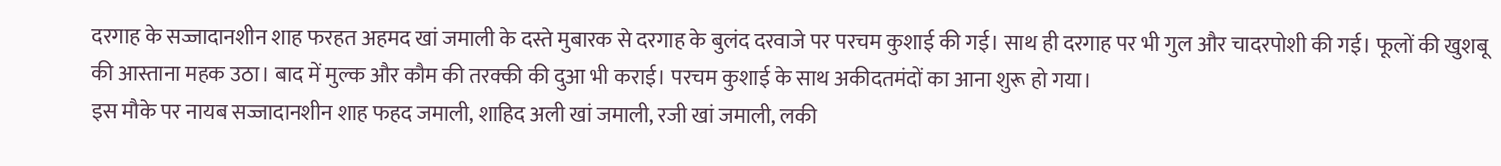दरगाह के सज्जादानशीन शाह फरहत अहमद खां जमाली के दस्ते मुबारक से दरगाह के बुलंद दरवाजे पर परचम कुशाई की गई। साथ ही दरगाह पर भी गुल और चादरपोशी की गई। फूलों की खुशबू की आस्ताना महक उठा। बाद में मुल्क और कौम की तरक्की की दुआ भी कराई। परचम कुशाई के साथ अकीदतमंदों का आना शुरू हो गया।
इस मौके पर नायब सज्जादानशीन शाह फहद जमाली, शाहिद अली खां जमाली, रजी खां जमाली, लकी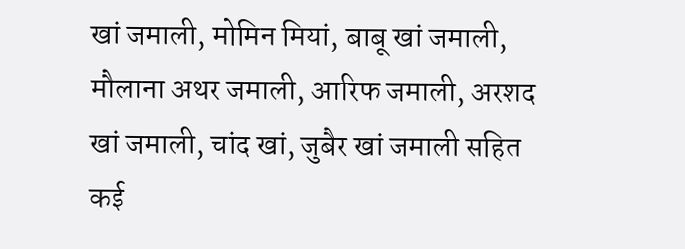खां जमाली, मोमिन मियां, बाबू खां जमाली, मौलाना अथर जमाली, आरिफ जमाली, अरशद खां जमाली, चांद खां, जुबैर खां जमाली सहित कई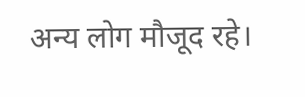अन्य लोग मौजूद रहे।